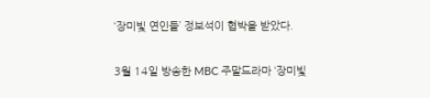‘장미빛 연인들’ 정보석이 협박을 받았다.

3월 14일 방송한 MBC 주말드라마 ‘장미빛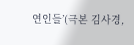연인들’(극본 김사경,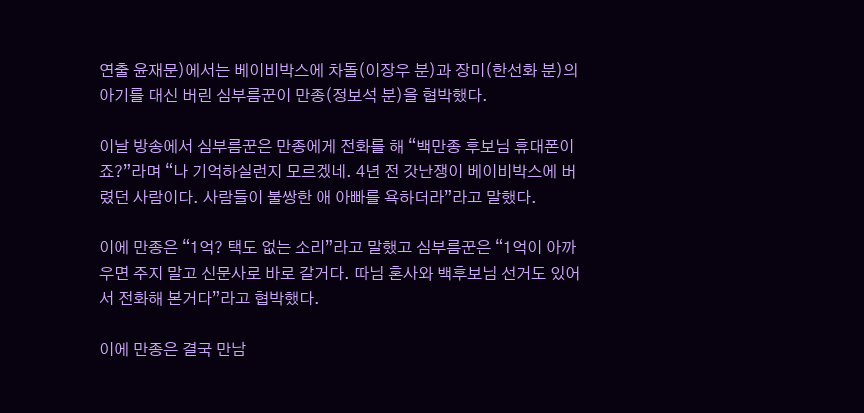연출 윤재문)에서는 베이비박스에 차돌(이장우 분)과 장미(한선화 분)의 아기를 대신 버린 심부름꾼이 만종(정보석 분)을 협박했다.

이날 방송에서 심부름꾼은 만종에게 전화를 해 “백만종 후보님 휴대폰이죠?”라며 “나 기억하실런지 모르겠네. 4년 전 갓난쟁이 베이비박스에 버렸던 사람이다. 사람들이 불쌍한 애 아빠를 욕하더라”라고 말했다.

이에 만종은 “1억? 택도 없는 소리”라고 말했고 심부름꾼은 “1억이 아까우면 주지 말고 신문사로 바로 갈거다. 따님 혼사와 백후보님 선거도 있어서 전화해 본거다”라고 협박했다.

이에 만종은 결국 만남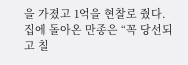을 가졌고 1억을 현찰로 줬다. 집에 돌아온 만종은 “꼭 당선되고 칠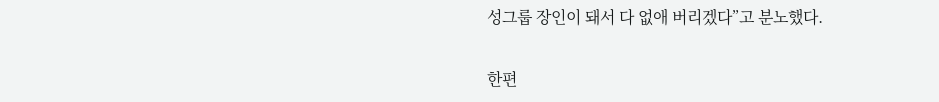성그룹 장인이 돼서 다 없애 버리겠다”고 분노했다.

한편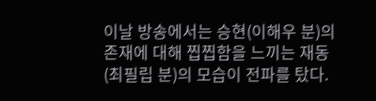이날 방송에서는 승현(이해우 분)의 존재에 대해 찝찝함을 느끼는 재동(최필립 분)의 모습이 전파를 탔다.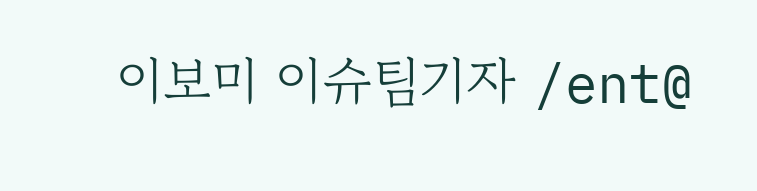이보미 이슈팀기자 /ent@